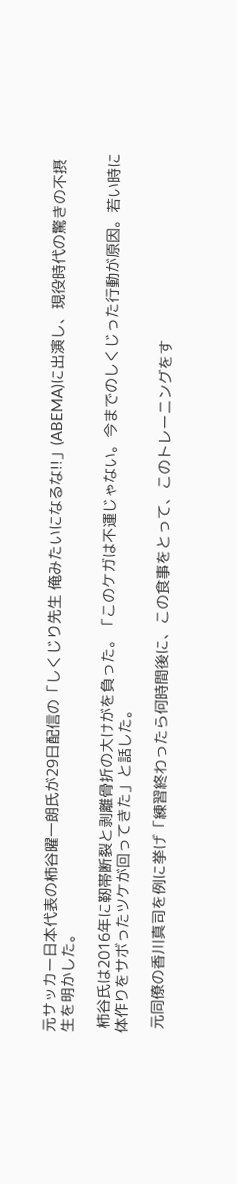元サッカー日本代表の柿谷曜一朗氏が29日配信の「しくじり先生 俺みたいになるな!!」(ABEMA)に出演し、現役時代の驚きの不摂生を明かした。

 柿谷氏は2016年に靭帯断裂と剥離骨折の大けがを負った。「このケガは不運じゃない。今までのしくじった行動が原因。若い時に体作りをサボったツケが回ってきた」と話した。

 元同僚の香川真司を例に挙げ「練習終わったら何時間後に、この食事をとって、このトレーニングをす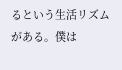るという生活リズムがある。僕は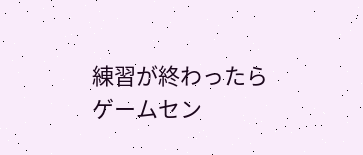練習が終わったらゲームセン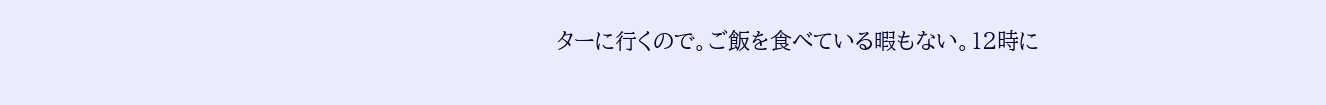ターに行くので。ご飯を食べている暇もない。12時に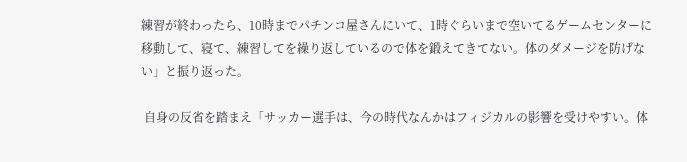練習が終わったら、10時までパチンコ屋さんにいて、1時ぐらいまで空いてるゲームセンターに移動して、寝て、練習してを繰り返しているので体を鍛えてきてない。体のダメージを防げない」と振り返った。

 自身の反省を踏まえ「サッカー選手は、今の時代なんかはフィジカルの影響を受けやすい。体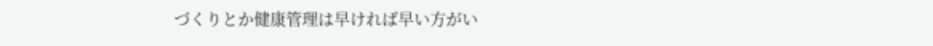づくりとか健康管理は早ければ早い方がい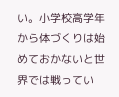い。小学校高学年から体づくりは始めておかないと世界では戦ってい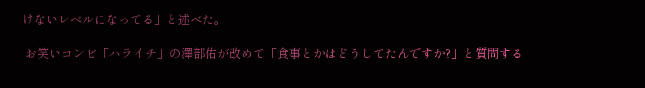けないレベルになってる」と述べた。

 お笑いコンビ「ハライチ」の澤部佑が改めて「食事とかはどうしてたんですか?」と質問する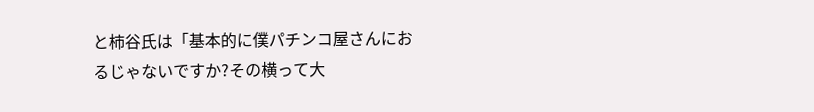と柿谷氏は「基本的に僕パチンコ屋さんにおるじゃないですか?その横って大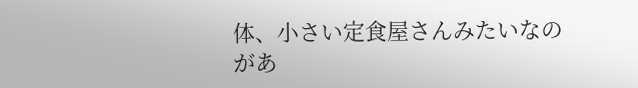体、小さい定食屋さんみたいなのがあ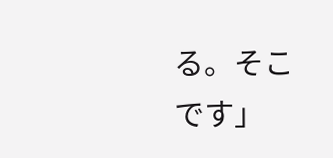る。そこです」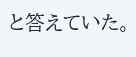と答えていた。